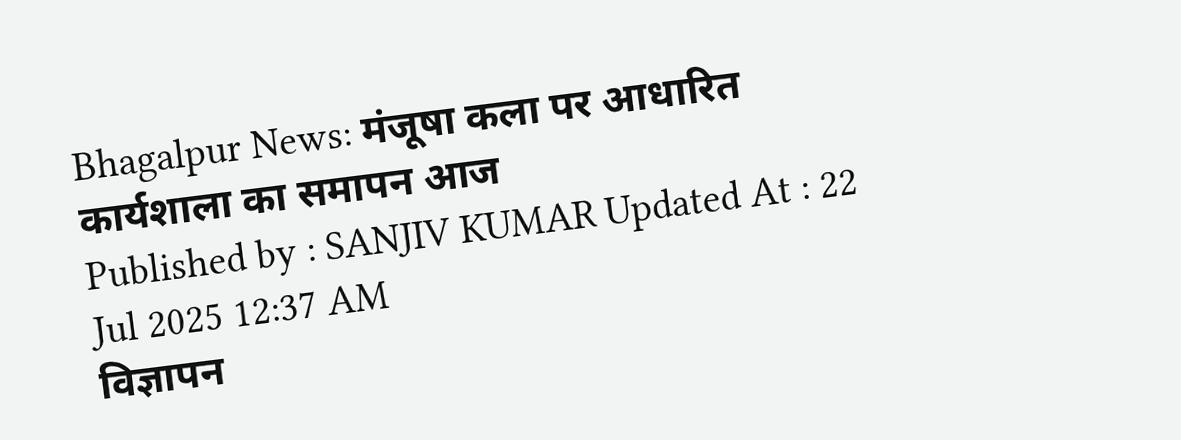Bhagalpur News: मंजूषा कला पर आधारित कार्यशाला का समापन आज
Published by : SANJIV KUMAR Updated At : 22 Jul 2025 12:37 AM
विज्ञापन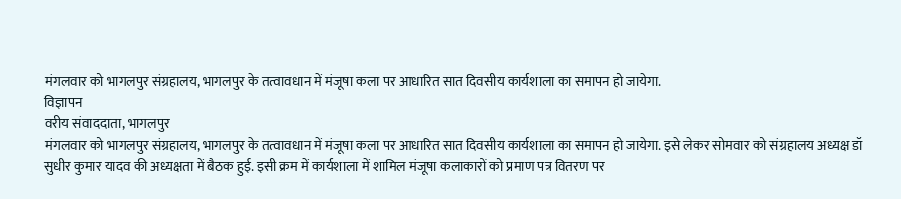मंगलवार को भागलपुर संग्रहालय, भागलपुर के तत्वावधान में मंजूषा कला पर आधारित सात दिवसीय कार्यशाला का समापन हो जायेगा.
विज्ञापन
वरीय संवाददाता, भागलपुर
मंगलवार को भागलपुर संग्रहालय, भागलपुर के तत्वावधान में मंजूषा कला पर आधारित सात दिवसीय कार्यशाला का समापन हो जायेगा. इसे लेकर सोमवार को संग्रहालय अध्यक्ष डॉ सुधीर कुमार यादव की अध्यक्षता में बैठक हुई. इसी क्रम में कार्यशाला में शामिल मंजूषा कलाकारों को प्रमाण पत्र वितरण पर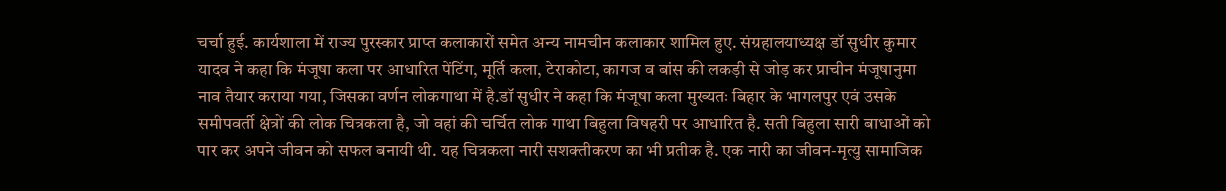चर्चा हुई. कार्यशाला में राज्य पुरस्कार प्राप्त कलाकारों समेत अन्य नामचीन कलाकार शामिल हुए. संग्रहालयाध्यक्ष डॉ सुधीर कुमार यादव ने कहा कि मंजूषा कला पर आधारित पेंटिंग, मूर्ति कला, टेराकोटा, कागज व बांस की लकड़ी से जोड़ कर प्राचीन मंजूषानुमा नाव तैयार कराया गया, जिसका वर्णन लोकगाथा में है.डॉ सुधीर ने कहा कि मंजूषा कला मुख्यतः बिहार के भागलपुर एवं उसके समीपवर्ती क्षेत्रों की लोक चित्रकला है, जो वहां की चर्चित लोक गाथा बिहुला विषहरी पर आधारित है. सती बिहुला सारी बाधाओं को पार कर अपने जीवन को सफल बनायी थी. यह चित्रकला नारी सशक्तीकरण का भी प्रतीक है. एक नारी का जीवन-मृत्यु सामाजिक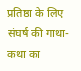प्रतिष्ठा के लिए संघर्ष की गाथा-कथा का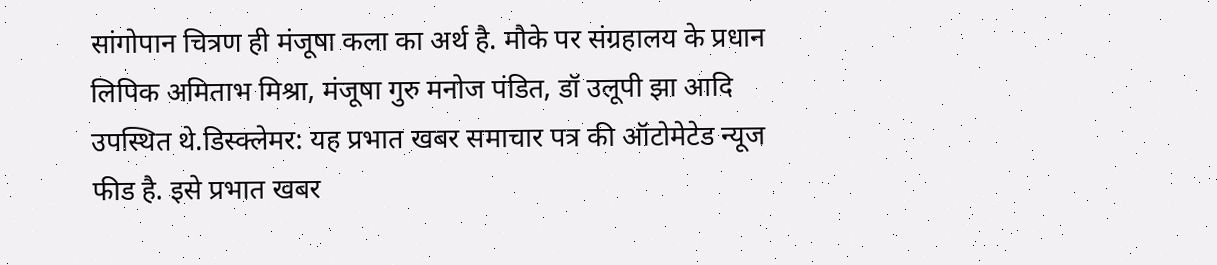सांगोपान चित्रण ही मंजूषा कला का अर्थ है. मौके पर संग्रहालय के प्रधान लिपिक अमिताभ मिश्रा, मंजूषा गुरु मनोज पंडित, डॉ उलूपी झा आदि उपस्थित थे.डिस्क्लेमर: यह प्रभात खबर समाचार पत्र की ऑटोमेटेड न्यूज फीड है. इसे प्रभात खबर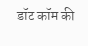डॉट कॉम की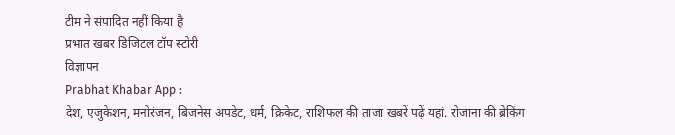टीम ने संपादित नहीं किया है
प्रभात खबर डिजिटल टॉप स्टोरी
विज्ञापन
Prabhat Khabar App :
देश, एजुकेशन, मनोरंजन, बिजनेस अपडेट, धर्म, क्रिकेट, राशिफल की ताजा खबरें पढ़ें यहां. रोजाना की ब्रेकिंग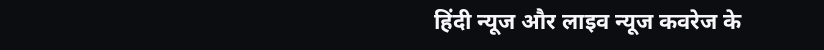हिंदी न्यूज और लाइव न्यूज कवरेज के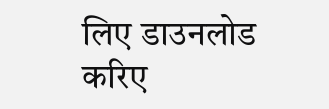लिए डाउनलोड करिए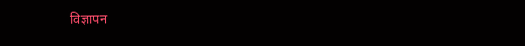विज्ञापन